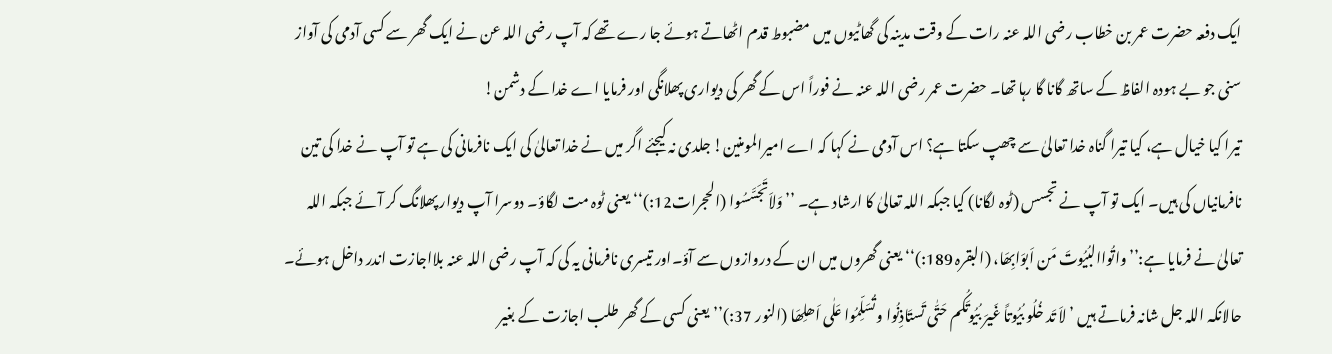ایک دفعہ حضرت عمر بن خطاب رضی اللہ عنہ رات کے وقت مدینہ کی گھاٹیوں میں مضبوط قدم اٹھاتے ہوئے جا رے تھے کہ آپ رضی اللہ عن نے ایک گھر سے کسی آدمی کی آواز سنی جو بے ہودہ الفاظ کے ساتھ گانا گا رہا تھا۔ حضرت عمر رضی اللہ عنہ نے فوراً اس کے گھر کی دیواری پھلانگی اور فرمایا اے خدا کے دشمن!
تیرا کیا خیال ہے، کیا تیرا گناہ خدا تعالیٰ سے چھپ سکتا ہے؟ اس آدمی نے کہا کہ اے امیرالمومنین! جلدی نہ کیجئے اگر میں نے خدا تعالیٰ کی ایک نافرمانی کی ہے تو آپ نے خدا کی تین نافرمانیاں کی ہیں۔ ایک تو آپ نے تجسس (ٹوہ لگانا) کیا جبکہ اللہ تعالیٰ کا ارشاد ہے۔ ’’وَلاَتَجَسَّسُوا (الحجرات12:)‘‘ یعنی ٹوہ مت لگاؤ۔ دوسرا آپ دیوار پھلانگ کر آئے جبکہ اللہ تعالیٰ نے فرمایا ہے:’’واتُواالبُیُوتَ مَن اَبوَابِھَا، (البقرہ 189:)‘‘ یعنی گھروں میں ان کے دروازوں سے آؤ۔اور تیسری نافرمانی یہ کی کہ آپ رضی اللہ عنہ بلااجازت اندر داخل ہوئے۔ حالانکہ اللہ جل شانہ فرماتے ہیں ’لاَ تَد خُلُو بُیُوتاً غَیرَ بُیُوتَکُم حَتّٰی تَستَاذِنُوا وتُسَلِّمُوا عَلٰی اَھلِھَا (النور 37:)’’یعنی کسی کے گھر طلب اجازت کے بغیر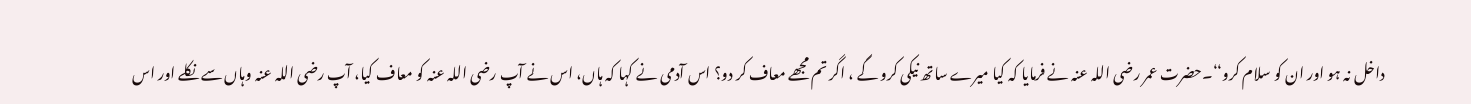داخل نہ ہو اور ان کو سلام کرو‘‘۔حضرت عمر رضی اللہ عنہ نے فرمایا کہ کیا میرے ساتھ نیکی کرو گے ، اگر تم مجھے معاف کر دو؟ اس آدمی نے کہا کہ ہاں، اس نے آپ رضی اللہ عنہ کو معاف کیا، آپ رضی اللہ عنہ وہاں سے نکلے اور اس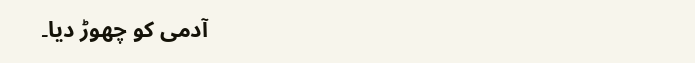آدمی کو چھوڑ دیا۔